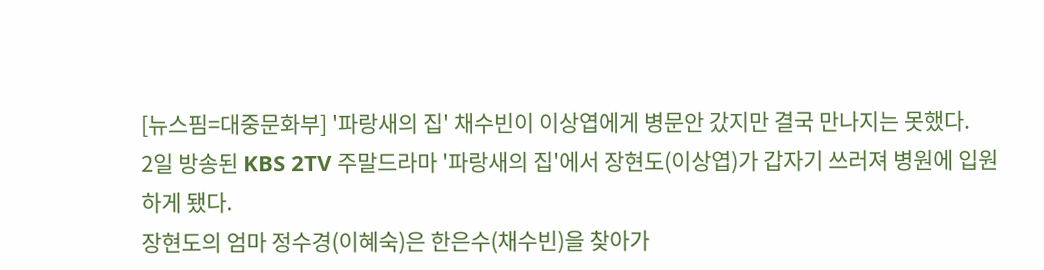[뉴스핌=대중문화부] '파랑새의 집' 채수빈이 이상엽에게 병문안 갔지만 결국 만나지는 못했다.
2일 방송된 KBS 2TV 주말드라마 '파랑새의 집'에서 장현도(이상엽)가 갑자기 쓰러져 병원에 입원하게 됐다.
장현도의 엄마 정수경(이혜숙)은 한은수(채수빈)을 찾아가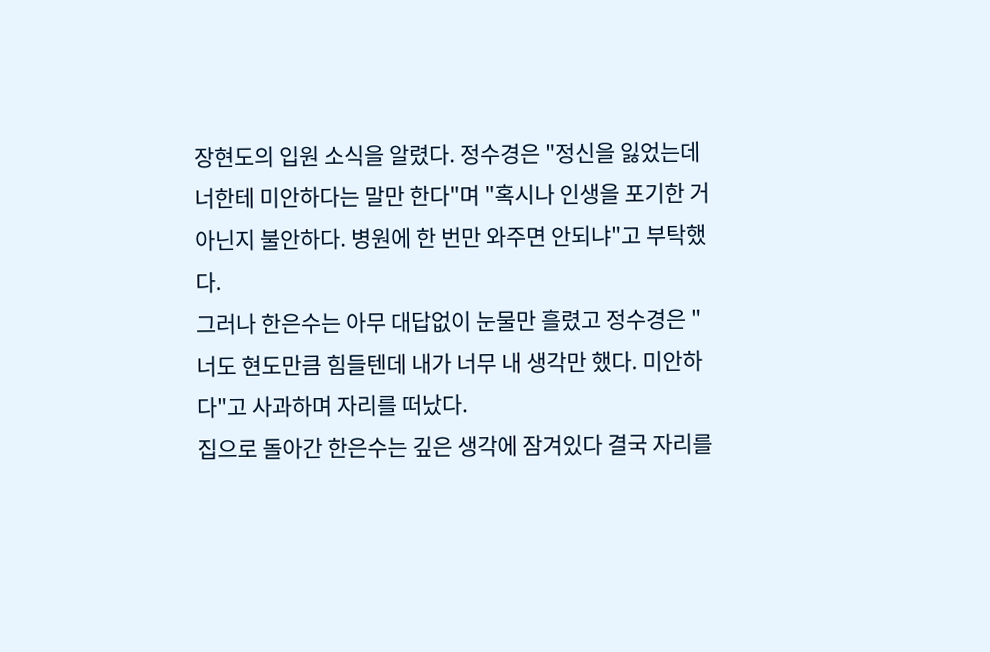장현도의 입원 소식을 알렸다. 정수경은 "정신을 잃었는데 너한테 미안하다는 말만 한다"며 "혹시나 인생을 포기한 거 아닌지 불안하다. 병원에 한 번만 와주면 안되냐"고 부탁했다.
그러나 한은수는 아무 대답없이 눈물만 흘렸고 정수경은 "너도 현도만큼 힘들텐데 내가 너무 내 생각만 했다. 미안하다"고 사과하며 자리를 떠났다.
집으로 돌아간 한은수는 깊은 생각에 잠겨있다 결국 자리를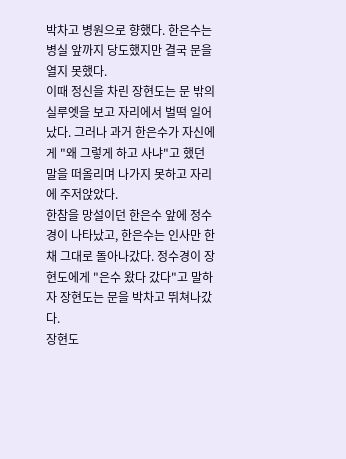박차고 병원으로 향했다. 한은수는 병실 앞까지 당도했지만 결국 문을 열지 못했다.
이때 정신을 차린 장현도는 문 밖의 실루엣을 보고 자리에서 벌떡 일어났다. 그러나 과거 한은수가 자신에게 "왜 그렇게 하고 사냐"고 했던 말을 떠올리며 나가지 못하고 자리에 주저앉았다.
한참을 망설이던 한은수 앞에 정수경이 나타났고, 한은수는 인사만 한 채 그대로 돌아나갔다. 정수경이 장현도에게 "은수 왔다 갔다"고 말하자 장현도는 문을 박차고 뛰쳐나갔다.
장현도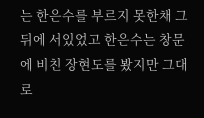는 한은수를 부르지 못한채 그 뒤에 서있었고 한은수는 창문에 비친 장현도를 봤지만 그대로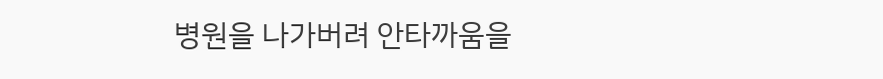병원을 나가버려 안타까움을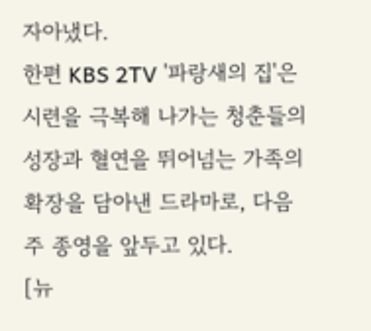자아냈다.
한편 KBS 2TV '파랑새의 집'은 시련을 극복해 나가는 청춘들의 성장과 혈연을 뛰어넘는 가족의 확장을 담아낸 드라마로, 다음주 종영을 앞두고 있다.
[뉴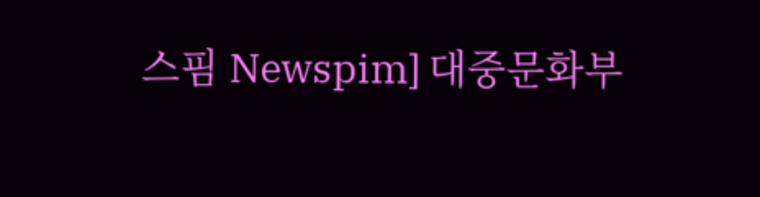스핌 Newspim] 대중문화부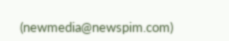(newmedia@newspim.com)